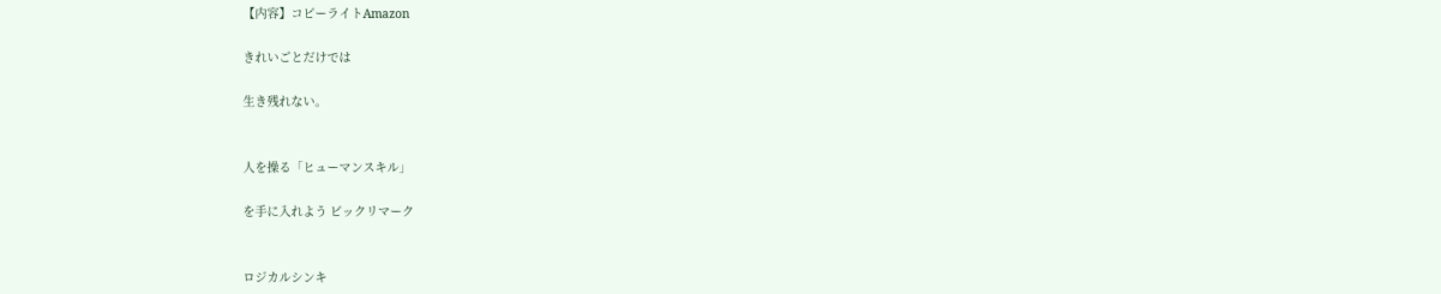【内容】コピーライトAmazon

きれいごとだけでは

生き残れない。


人を操る「ヒューマンスキル」

を手に入れよう ビックリマーク


ロジカルシンキ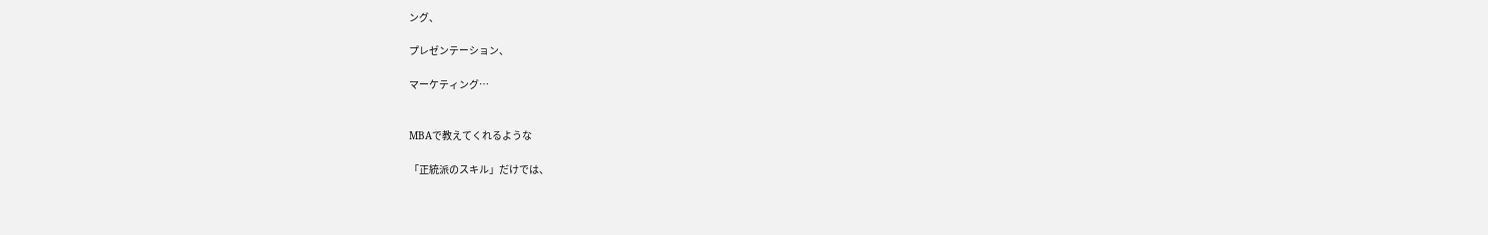ング、

プレゼンテーション、

マーケティング…


MBAで教えてくれるような

「正統派のスキル」だけでは、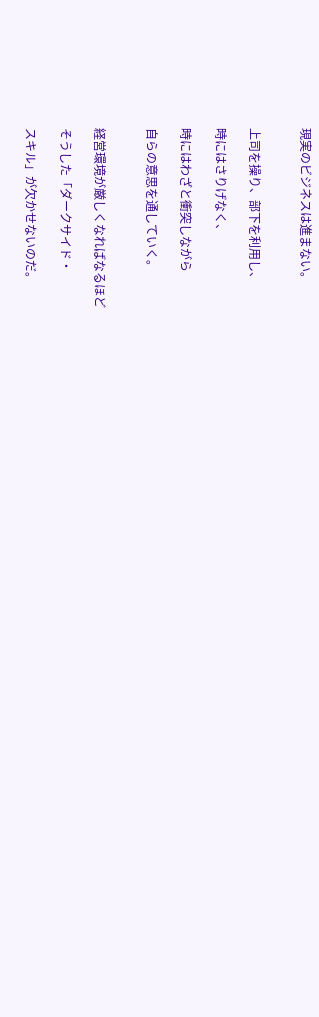現実のビジネスは進まない。


上司を操り、部下を利用し、

時にはさりげなく、

時にはわざと衝突しながら

自らの意思を通していく。


経営環境が厳しくなればなるほど

そうした「ダークサイド・

スキル」が欠かせないのだ。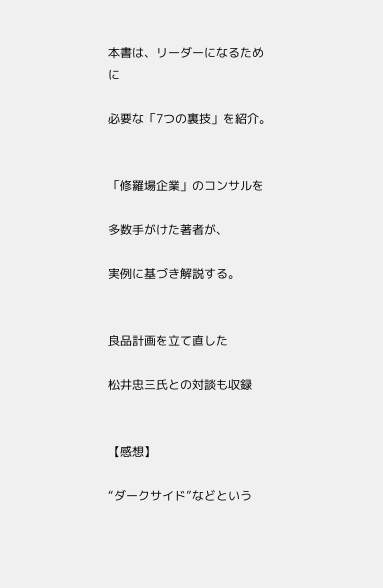本書は、リーダーになるために

必要な「7つの裏技」を紹介。


「修羅場企業」のコンサルを

多数手がけた著者が、

実例に基づき解説する。


良品計画を立て直した

松井忠三氏との対談も収録


【感想】

“ダークサイド”などという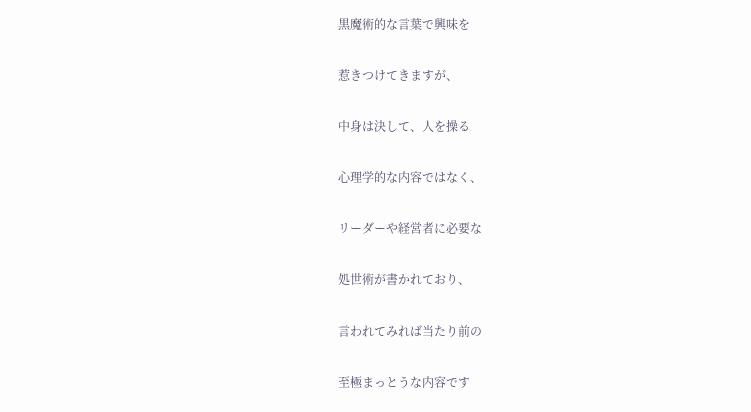黒魔術的な言葉で興味を

惹きつけてきますが、

中身は決して、人を操る

心理学的な内容ではなく、

リーダーや経営者に必要な

処世術が書かれており、

言われてみれば当たり前の

至極まっとうな内容です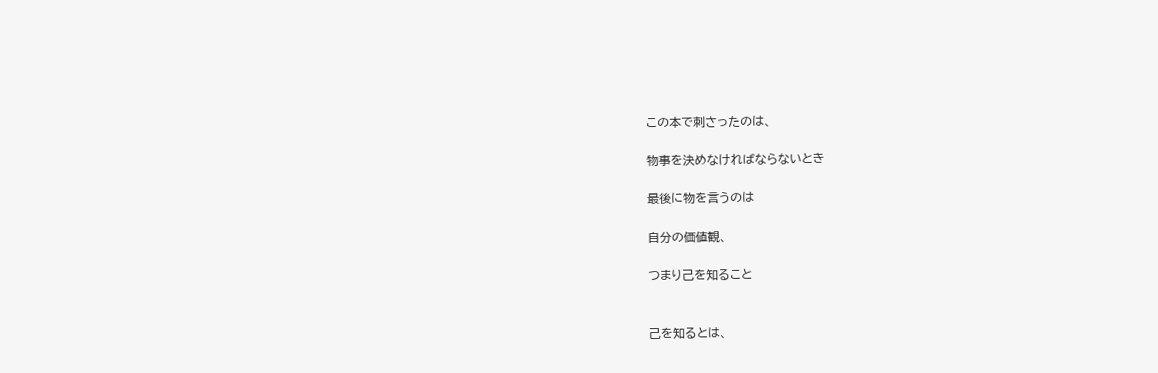この本で刺さったのは、

物事を決めなければならないとき

最後に物を言うのは

自分の価値観、

つまり己を知ること


己を知るとは、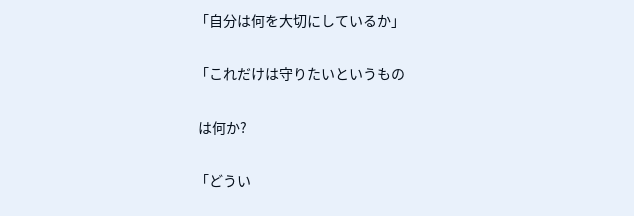「自分は何を大切にしているか」

「これだけは守りたいというもの

 は何か?

「どうい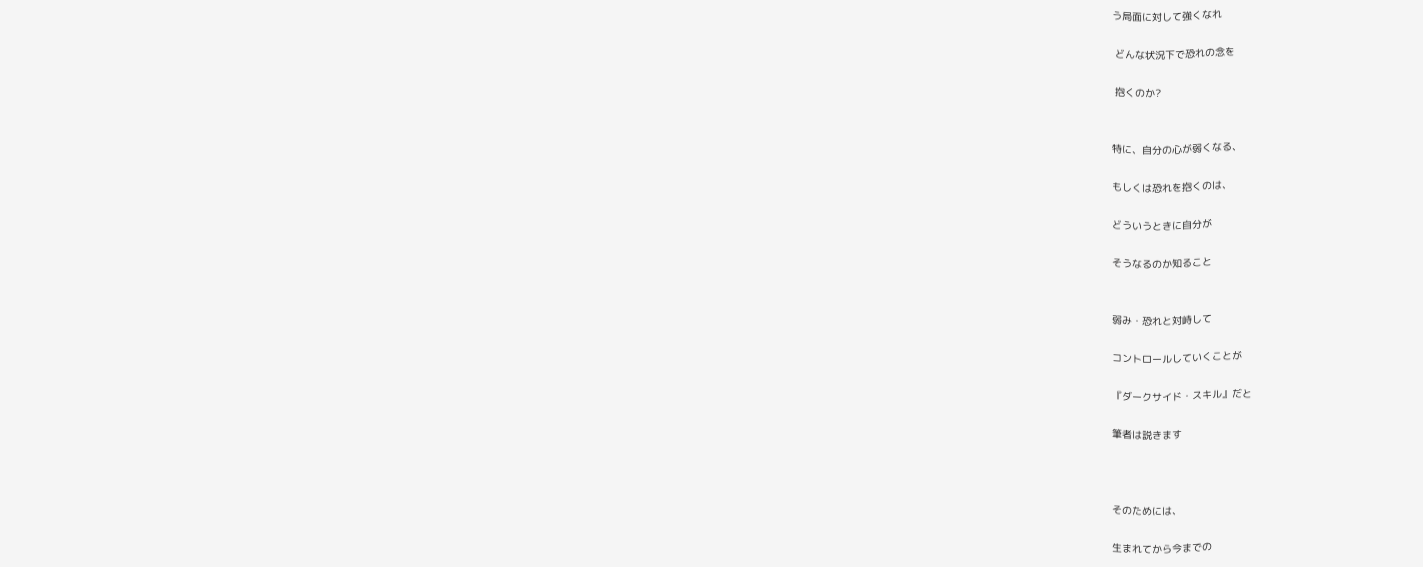う局面に対して強くなれ

 どんな状況下で恐れの念を

 抱くのか?


特に、自分の心が弱くなる、

もしくは恐れを抱くのは、

どういうときに自分が

そうなるのか知ること


弱み・恐れと対峙して

コントロールしていくことが

『ダークサイド・スキル』だと

筆者は説きます



そのためには、

生まれてから今までの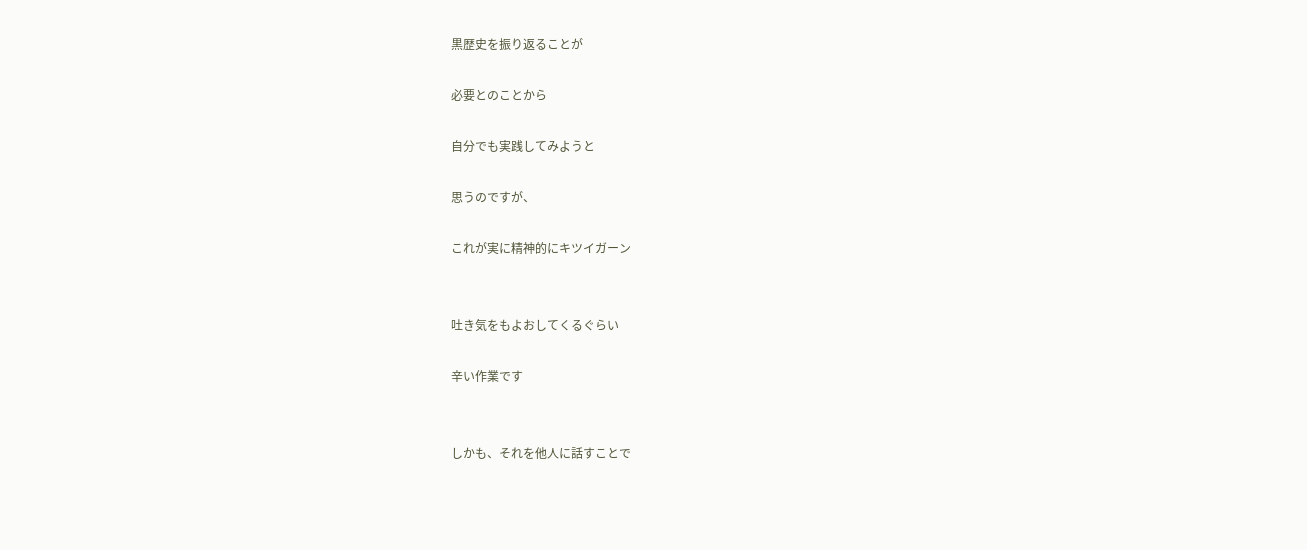黒歴史を振り返ることが

必要とのことから

自分でも実践してみようと

思うのですが、

これが実に精神的にキツイガーン


吐き気をもよおしてくるぐらい

辛い作業です


しかも、それを他人に話すことで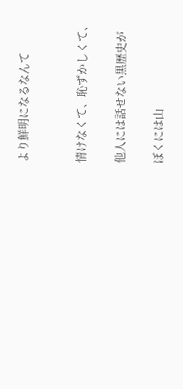より鮮明になるなんて


情けなくて、恥ずかしくて、

他人には話せない黒歴史が

ぼくには山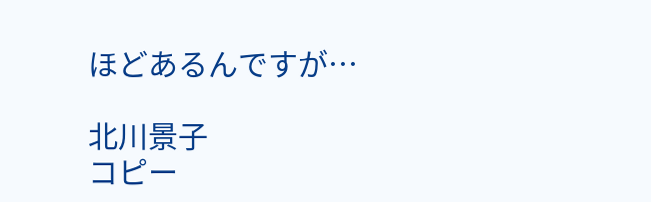ほどあるんですが…

北川景子
コピー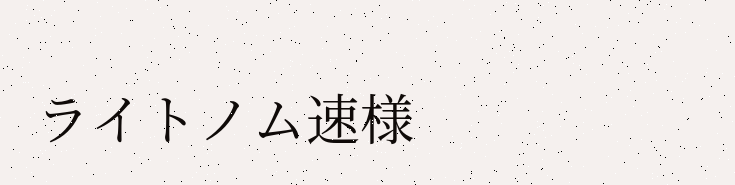ライトノム速様